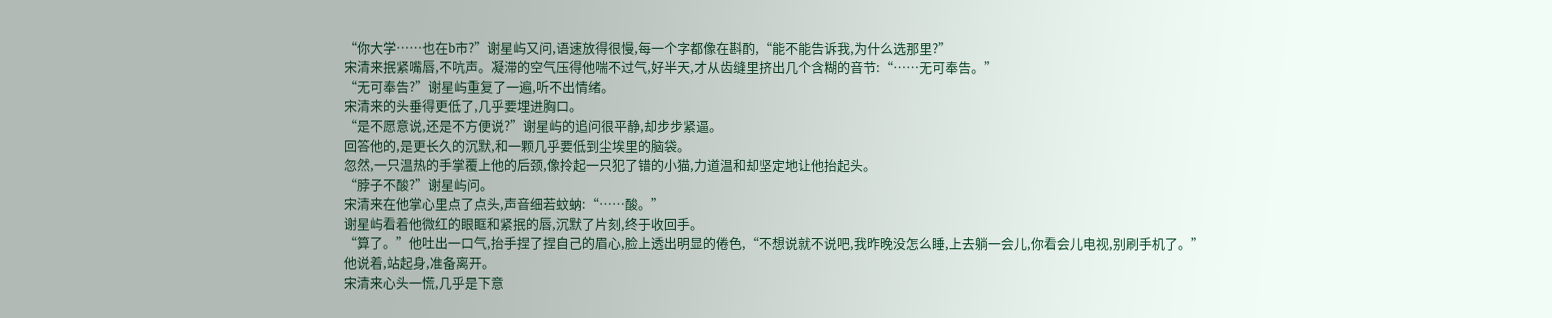“你大学……也在b市?”谢星屿又问,语速放得很慢,每一个字都像在斟酌,“能不能告诉我,为什么选那里?”
宋清来抿紧嘴唇,不吭声。凝滞的空气压得他喘不过气,好半天,才从齿缝里挤出几个含糊的音节:“……无可奉告。”
“无可奉告?”谢星屿重复了一遍,听不出情绪。
宋清来的头垂得更低了,几乎要埋进胸口。
“是不愿意说,还是不方便说?”谢星屿的追问很平静,却步步紧逼。
回答他的,是更长久的沉默,和一颗几乎要低到尘埃里的脑袋。
忽然,一只温热的手掌覆上他的后颈,像拎起一只犯了错的小猫,力道温和却坚定地让他抬起头。
“脖子不酸?”谢星屿问。
宋清来在他掌心里点了点头,声音细若蚊蚋:“……酸。”
谢星屿看着他微红的眼眶和紧抿的唇,沉默了片刻,终于收回手。
“算了。”他吐出一口气,抬手捏了捏自己的眉心,脸上透出明显的倦色,“不想说就不说吧,我昨晚没怎么睡,上去躺一会儿,你看会儿电视,别刷手机了。”
他说着,站起身,准备离开。
宋清来心头一慌,几乎是下意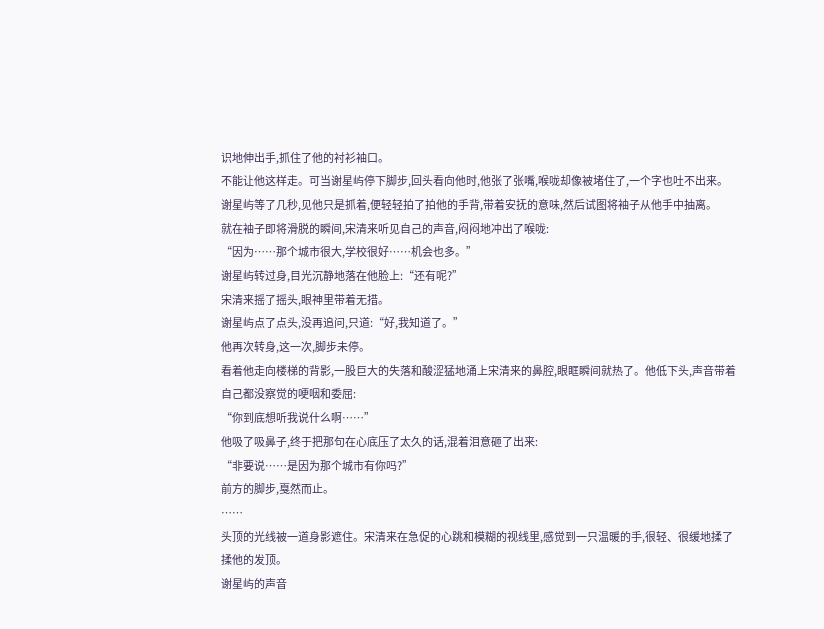识地伸出手,抓住了他的衬衫袖口。
不能让他这样走。可当谢星屿停下脚步,回头看向他时,他张了张嘴,喉咙却像被堵住了,一个字也吐不出来。
谢星屿等了几秒,见他只是抓着,便轻轻拍了拍他的手背,带着安抚的意味,然后试图将袖子从他手中抽离。
就在袖子即将滑脱的瞬间,宋清来听见自己的声音,闷闷地冲出了喉咙:
“因为……那个城市很大,学校很好……机会也多。”
谢星屿转过身,目光沉静地落在他脸上:“还有呢?”
宋清来摇了摇头,眼神里带着无措。
谢星屿点了点头,没再追问,只道:“好,我知道了。”
他再次转身,这一次,脚步未停。
看着他走向楼梯的背影,一股巨大的失落和酸涩猛地涌上宋清来的鼻腔,眼眶瞬间就热了。他低下头,声音带着自己都没察觉的哽咽和委屈:
“你到底想听我说什么啊……”
他吸了吸鼻子,终于把那句在心底压了太久的话,混着泪意砸了出来:
“非要说……是因为那个城市有你吗?”
前方的脚步,戛然而止。
……
头顶的光线被一道身影遮住。宋清来在急促的心跳和模糊的视线里,感觉到一只温暖的手,很轻、很缓地揉了揉他的发顶。
谢星屿的声音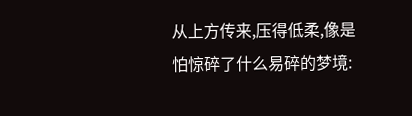从上方传来,压得低柔,像是怕惊碎了什么易碎的梦境: